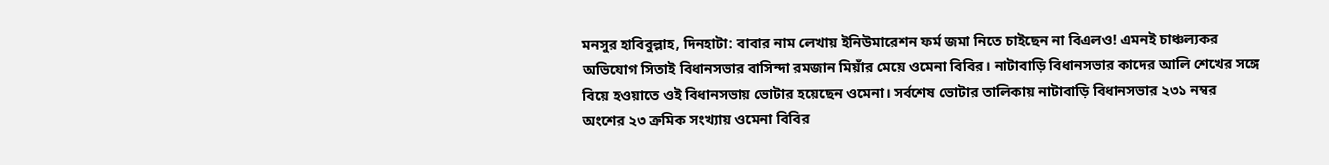মনসুর হাবিবুল্লাহ, দিনহাটা: বাবার নাম লেখায় ইনিউমারেশন ফর্ম জমা নিতে চাইছেন না বিএলও! এমনই চাঞ্চল্যকর অভিযোগ সিতাই বিধানসভার বাসিন্দা রমজান মিয়াঁর মেয়ে ওমেনা বিবির। নাটাবাড়ি বিধানসভার কাদের আলি শেখের সঙ্গে বিয়ে হওয়াতে ওই বিধানসভায় ভোটার হয়েছেন ওমেনা। সর্বশেষ ভোটার তালিকায় নাটাবাড়ি বিধানসভার ২৩১ নম্বর অংশের ২৩ ক্রমিক সংখ্যায় ওমেনা বিবির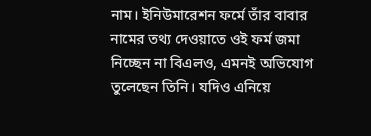নাম। ইনিউমারেশন ফর্মে তাঁর বাবার নামের তথ্য দেওয়াতে ওই ফর্ম জমা নিচ্ছেন না বিএলও, এমনই অভিযোগ তুলেছেন তিনি। যদিও এনিয়ে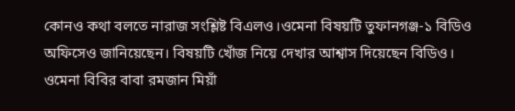কোনও কথা বলতে নারাজ সংশ্লিষ্ট বিএলও।ওমেনা বিষয়টি তুফানগঞ্জ-১ বিডিও অফিসেও জানিয়েছেন। বিষয়টি খোঁজ নিয়ে দেখার আশ্বাস দিয়েছেন বিডিও।
ওমেনা বিবির বাবা রমজান মিয়াঁ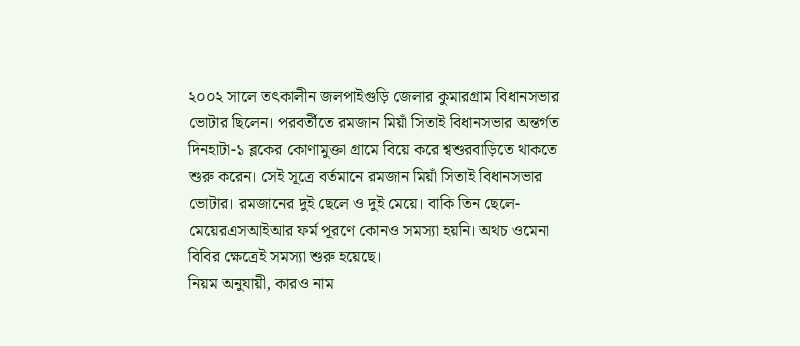২০০২ সালে তৎকালীন জলপাইগুড়ি জেলার কুমারগ্রাম বিধানসভার ভোটার ছিলেন। পরবর্তীতে রমজান মিয়াঁ সিতাই বিধানসভার অন্তর্গত দিনহাটা-১ ব্লকের কোণামুক্তা গ্রামে বিয়ে করে শ্বশুরবাড়িতে থাকতে শুরু করেন। সেই সূত্রে বর্তমানে রমজান মিয়াঁ সিতাই বিধানসভার ভোটার। রমজানের দুই ছেলে ও দুই মেয়ে। বাকি তিন ছেলে-মেয়েরএসআইআর ফর্ম পূরণে কোনও সমস্যা হয়নি। অথচ ওমেনা বিবির ক্ষেত্রেই সমস্যা শুরু হয়েছে।
নিয়ম অনুযায়ী, কারও নাম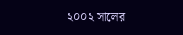২০০২ সালের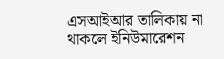এসআইআর তালিকায় না থাকলে ইনিউমারেশন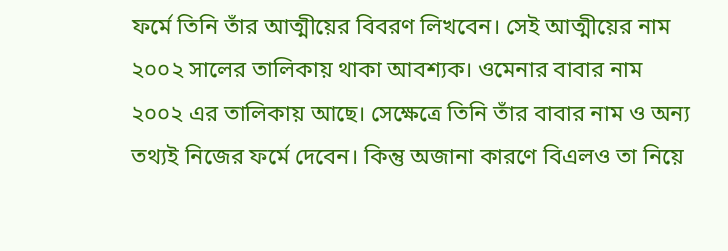ফর্মে তিনি তাঁর আত্মীয়ের বিবরণ লিখবেন। সেই আত্মীয়ের নাম ২০০২ সালের তালিকায় থাকা আবশ্যক। ওমেনার বাবার নাম ২০০২ এর তালিকায় আছে। সেক্ষেত্রে তিনি তাঁর বাবার নাম ও অন্য তথ্যই নিজের ফর্মে দেবেন। কিন্তু অজানা কারণে বিএলও তা নিয়ে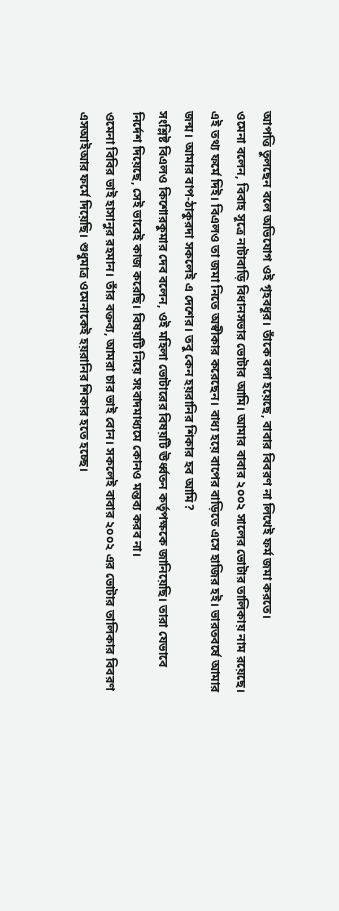আপত্তি তুলছেন বলে অভিযোগ ওই গৃহবধূর। তাঁকে বলা হয়েছে, বাবার বিবরণ না লিখেই ফর্ম জমা করতে।
ওমেনা বলেন, বিবাহ সূত্রে নাটাবাড়ি বিধানসভার ভোটার আমি। আমার বাবার ২০০২ সালের ভোটার তালিকায় নাম রয়েছে। এই তথ্য ফর্মে দিই। বিএলও তা জমা নিতে অস্বীকার করেছেন। বাধ্য হয়ে বাপের বাড়িতে এসে হাজির হই। ভারতবর্ষে আমার জন্ম। আমার বাপ-ঠাকুরদা সকলেই এ দেশের। তবু কেন হয়রানির শিকার হব আমি?
সংশ্লিষ্ট বিএলও কিশোরকুমার দেব বলেন, ওই মহিলা ভোটারের বিষয়টি ঊর্ধ্বতন কর্তৃপক্ষকে জানিয়েছি। তারা যেভাবে নির্দেশ দিয়েছে, সেই ভাবেই কাজ করেছি। বিষয়টি নিয়ে সংবাদমাধ্যমে কোনও মন্তব্য করব না।
ওমেনা বিবির ভাই হাসানুর রহমান। তাঁর বক্তব্য, আমরা চার ভাই বোন। সকলেই বাবার ২০০২ এর ভোটার তালিকার বিবরণ এসআইআর ফর্মে দিয়েছি। শুধুমাত্র ওমেনাকেই হয়রানির শিকার হতে হচ্ছে।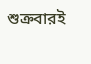শুক্রবারই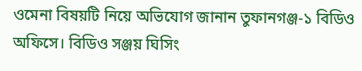ওমেনা বিষয়টি নিয়ে অভিযোগ জানান তুফানগঞ্জ-১ বিডিও অফিসে। বিডিও সঞ্জয় ঘিসিং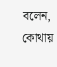বলেন, কোথায়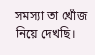সমস্যা তা খোঁজ নিয়ে দেখছি।